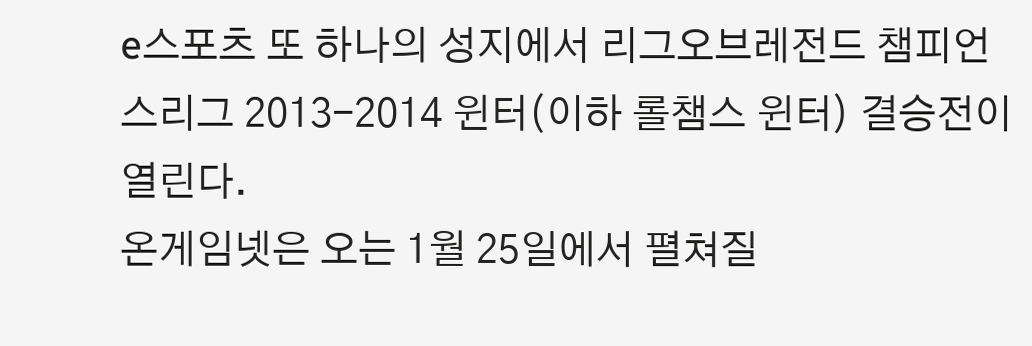e스포츠 또 하나의 성지에서 리그오브레전드 챔피언스리그 2013-2014 윈터(이하 롤챔스 윈터) 결승전이 열린다.
온게임넷은 오는 1월 25일에서 펼쳐질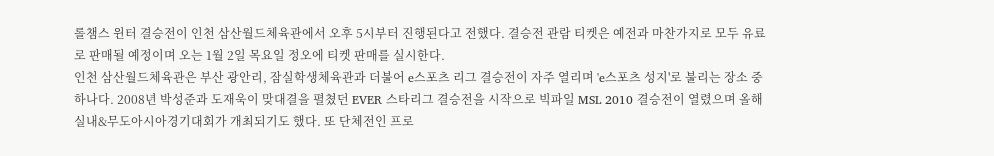롤챔스 윈터 결승전이 인천 삼산월드체육관에서 오후 5시부터 진행된다고 전했다. 결승전 관람 티켓은 예전과 마찬가지로 모두 유료로 판매될 예정이며 오는 1월 2일 목요일 정오에 티켓 판매를 실시한다.
인천 삼산월드체육관은 부산 광안리, 잠실학생체육관과 더불어 e스포츠 리그 결승전이 자주 열리며 'e스포츠 성지'로 불리는 장소 중 하나다. 2008년 박성준과 도재욱이 맞대결을 펼쳤던 EVER 스타리그 결승전을 시작으로 빅파일 MSL 2010 결승전이 열렸으며 올해 실내&무도아시아경기대회가 개최되기도 했다. 또 단체전인 프로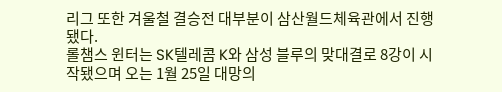리그 또한 겨울철 결승전 대부분이 삼산월드체육관에서 진행됐다.
롤챔스 윈터는 SK텔레콤 K와 삼성 블루의 맞대결로 8강이 시작됐으며 오는 1월 25일 대망의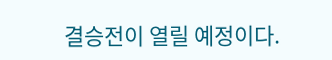결승전이 열릴 예정이다.